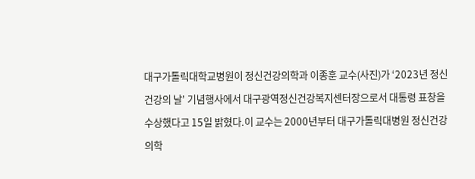대구가톨릭대학교병원이 정신건강의학과 이종훈 교수(사진)가 ‘2023년 정신건강의 날’ 기념행사에서 대구광역정신건강복지센터장으로서 대통령 표창을 수상했다고 15일 밝혔다.이 교수는 2000년부터 대구가톨릭대병원 정신건강의학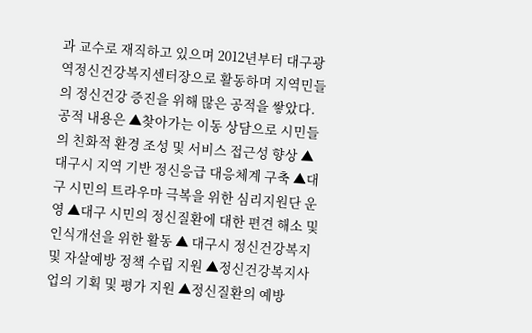과 교수로 재직하고 있으며 2012년부터 대구광역정신건강복지센터장으로 활동하며 지역민들의 정신건강 증진을 위해 많은 공적을 쌓았다.공적 내용은 ▲찾아가는 이동 상담으로 시민들의 친화적 환경 조성 및 서비스 접근성 향상 ▲대구시 지역 기반 정신응급 대응체계 구축 ▲대구 시민의 트라우마 극복을 위한 심리지원단 운영 ▲대구 시민의 정신질환에 대한 편견 해소 및 인식개선을 위한 활동 ▲ 대구시 정신건강복지 및 자살예방 정책 수립 지원 ▲정신건강복지사업의 기획 및 평가 지원 ▲정신질환의 예방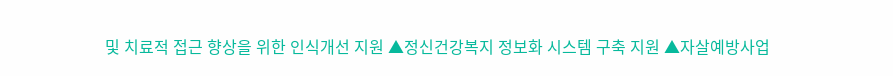및 치료적 접근 향상을 위한 인식개선 지원 ▲정신건강복지 정보화 시스템 구축 지원 ▲자살예방사업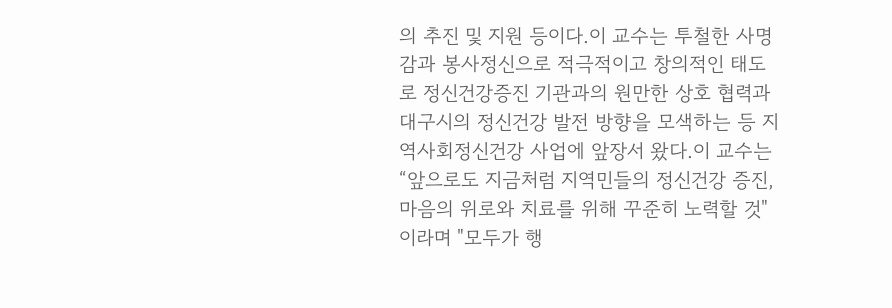의 추진 및 지원 등이다.이 교수는 투철한 사명감과 봉사정신으로 적극적이고 창의적인 태도로 정신건강증진 기관과의 원만한 상호 협력과 대구시의 정신건강 발전 방향을 모색하는 등 지역사회정신건강 사업에 앞장서 왔다.이 교수는 “앞으로도 지금처럼 지역민들의 정신건강 증진, 마음의 위로와 치료를 위해 꾸준히 노력할 것"이라며 "모두가 행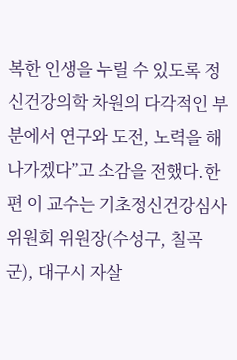복한 인생을 누릴 수 있도록 정신건강의학 차원의 다각적인 부분에서 연구와 도전, 노력을 해나가겠다”고 소감을 전했다.한편 이 교수는 기초정신건강심사위원회 위원장(수성구, 칠곡군), 대구시 자살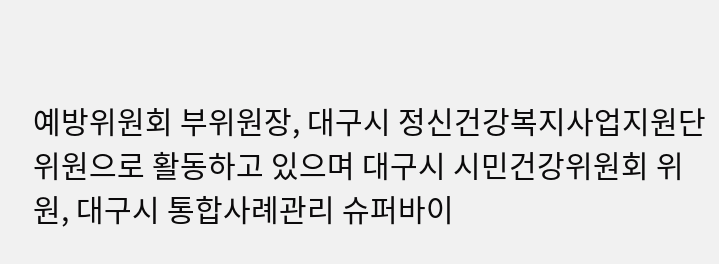예방위원회 부위원장, 대구시 정신건강복지사업지원단 위원으로 활동하고 있으며 대구시 시민건강위원회 위원, 대구시 통합사례관리 슈퍼바이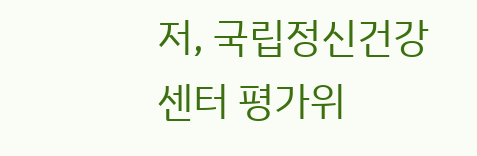저, 국립정신건강센터 평가위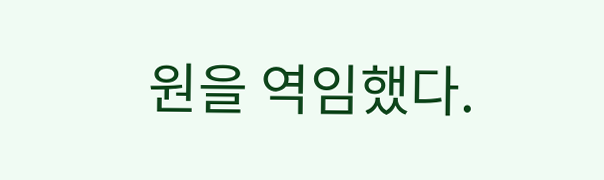원을 역임했다.